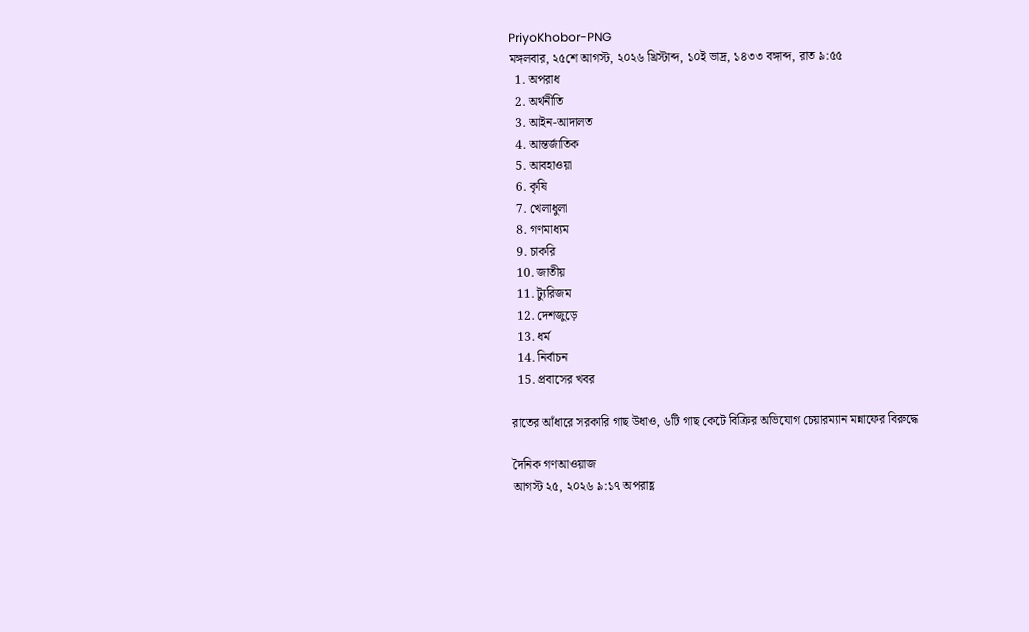PriyoKhobor-PNG
মঙ্গলবার, ২৫শে আগস্ট, ২০২৬ খ্রিস্টাব্দ, ১০ই ভাদ্র, ১৪৩৩ বঙ্গাব্দ, রাত ৯:৫৫
  1. অপরাধ
  2. অর্থনীতি
  3. আইন-আদালত
  4. আন্তর্জাতিক
  5. আবহাওয়া
  6. কৃষি
  7. খেলাধুলা
  8. গণমাধ্যম
  9. চাকরি
  10. জাতীয়
  11. ট্যুরিজম
  12. দেশজুড়ে
  13. ধর্ম
  14. নির্বাচন
  15. প্রবাসের খবর

রাতের আঁধারে সরকারি গাছ উধাও, ৬টি গাছ কেটে বিক্রির অভিযোগ চেয়ারম্যান মন্নাফের বিরুদ্ধে

দৈনিক গণআওয়াজ
আগস্ট ২৫, ২০২৬ ৯:১৭ অপরাহ্ণ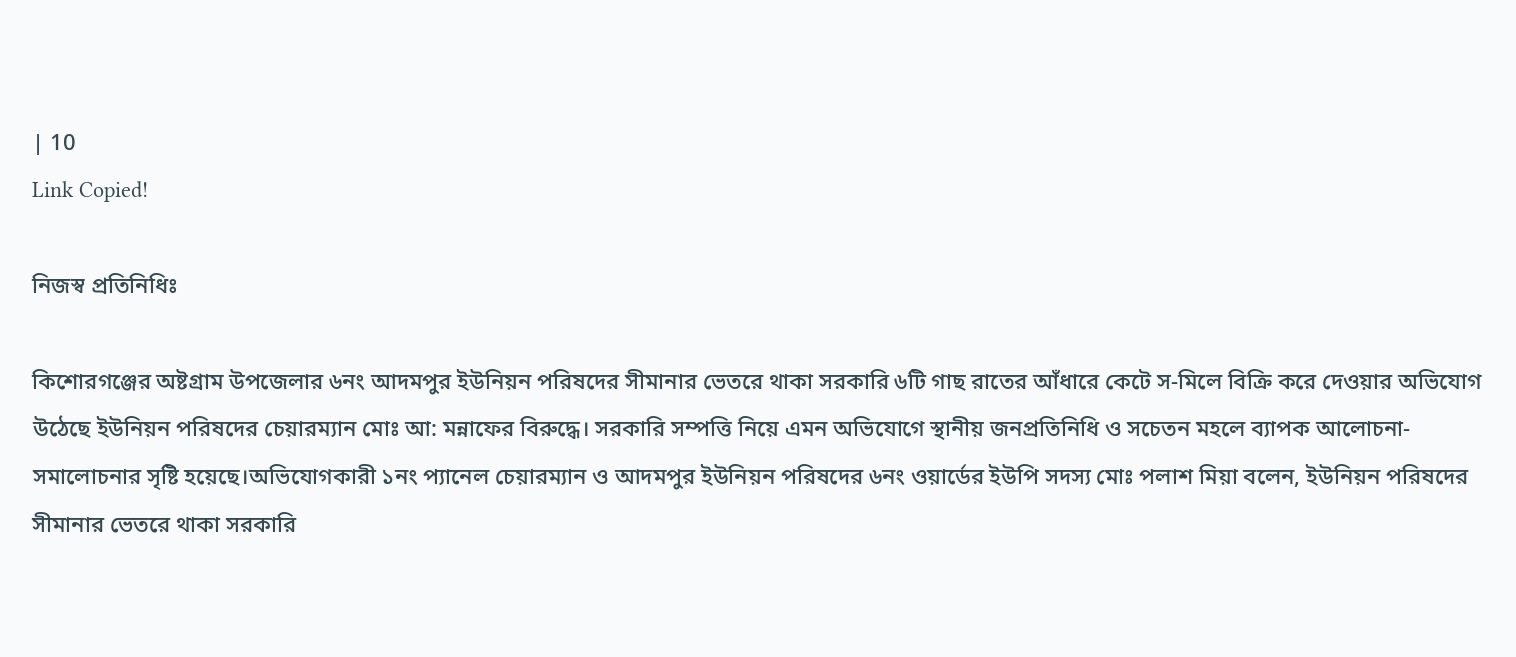| 10
Link Copied!

নিজস্ব প্রতিনিধিঃ

কিশোরগঞ্জের অষ্টগ্রাম উপজেলার ৬নং আদমপুর ইউনিয়ন পরিষদের সীমানার ভেতরে থাকা সরকারি ৬টি গাছ রাতের আঁধারে কেটে স-মিলে বিক্রি করে দেওয়ার অভিযোগ উঠেছে ইউনিয়ন পরিষদের চেয়ারম্যান মোঃ আ: মন্নাফের বিরুদ্ধে। সরকারি সম্পত্তি নিয়ে এমন অভিযোগে স্থানীয় জনপ্রতিনিধি ও সচেতন মহলে ব্যাপক আলোচনা-সমালোচনার সৃষ্টি হয়েছে।অভিযোগকারী ১নং প্যানেল চেয়ারম্যান ও আদমপুর ইউনিয়ন পরিষদের ৬নং ওয়ার্ডের ইউপি সদস্য মোঃ পলাশ মিয়া বলেন, ইউনিয়ন পরিষদের সীমানার ভেতরে থাকা সরকারি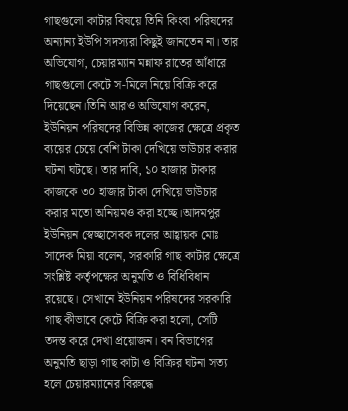গাছগুলো কাটার বিষয়ে তিনি কিংবা পরিষদের অন্যান্য ইউপি সদস্যরা কিছুই জানতেন না। তার অভিযোগ, চেয়ারম্যান মন্নাফ রাতের আঁধারে গাছগুলো কেটে স-মিলে নিয়ে বিক্রি করে দিয়েছেন।তিনি আরও অভিযোগ করেন, ইউনিয়ন পরিষদের বিভিন্ন কাজের ক্ষেত্রে প্রকৃত ব্যয়ের চেয়ে বেশি টাকা দেখিয়ে ভাউচার করার ঘটনা ঘটছে। তার দাবি, ১০ হাজার টাকার কাজকে ৩০ হাজার টাকা দেখিয়ে ভাউচার করার মতো অনিয়মও করা হচ্ছে।আদমপুর ইউনিয়ন স্বেচ্ছাসেবক দলের আহ্বায়ক মোঃ সাদেক মিয়া বলেন, সরকারি গাছ কাটার ক্ষেত্রে সংশ্লিষ্ট কর্তৃপক্ষের অনুমতি ও বিধিবিধান রয়েছে। সেখানে ইউনিয়ন পরিষদের সরকারি গাছ কীভাবে কেটে বিক্রি করা হলো, সেটি তদন্ত করে দেখা প্রয়োজন। বন বিভাগের অনুমতি ছাড়া গাছ কাটা ও বিক্রির ঘটনা সত্য হলে চেয়ারম্যানের বিরুদ্ধে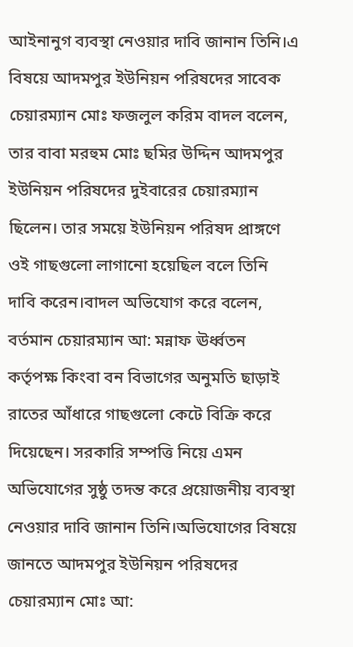আইনানুগ ব্যবস্থা নেওয়ার দাবি জানান তিনি।এ বিষয়ে আদমপুর ইউনিয়ন পরিষদের সাবেক চেয়ারম্যান মোঃ ফজলুল করিম বাদল বলেন, তার বাবা মরহুম মোঃ ছমির উদ্দিন আদমপুর ইউনিয়ন পরিষদের দুইবারের চেয়ারম্যান ছিলেন। তার সময়ে ইউনিয়ন পরিষদ প্রাঙ্গণে ওই গাছগুলো লাগানো হয়েছিল বলে তিনি দাবি করেন।বাদল অভিযোগ করে বলেন, বর্তমান চেয়ারম্যান আ: মন্নাফ ঊর্ধ্বতন কর্তৃপক্ষ কিংবা বন বিভাগের অনুমতি ছাড়াই রাতের আঁধারে গাছগুলো কেটে বিক্রি করে দিয়েছেন। সরকারি সম্পত্তি নিয়ে এমন অভিযোগের সুষ্ঠু তদন্ত করে প্রয়োজনীয় ব্যবস্থা নেওয়ার দাবি জানান তিনি।অভিযোগের বিষয়ে জানতে আদমপুর ইউনিয়ন পরিষদের চেয়ারম্যান মোঃ আ: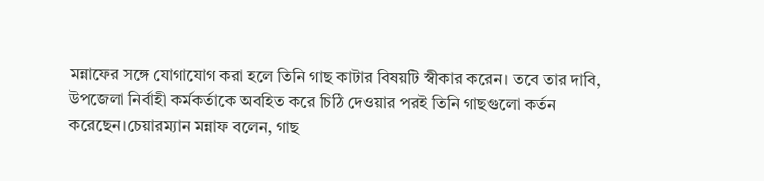মন্নাফের সঙ্গে যোগাযোগ করা হলে তিনি গাছ কাটার বিষয়টি স্বীকার করেন। তবে তার দাবি, উপজেলা নির্বাহী কর্মকর্তাকে অবহিত করে চিঠি দেওয়ার পরই তিনি গাছগুলো কর্তন করেছেন।চেয়ারম্যান মন্নাফ বলেন, গাছ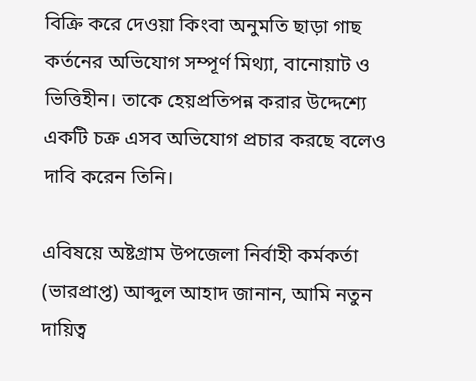বিক্রি করে দেওয়া কিংবা অনুমতি ছাড়া গাছ কর্তনের অভিযোগ সম্পূর্ণ মিথ্যা, বানোয়াট ও ভিত্তিহীন। তাকে হেয়প্রতিপন্ন করার উদ্দেশ্যে একটি চক্র এসব অভিযোগ প্রচার করছে বলেও দাবি করেন তিনি।

এবিষয়ে অষ্টগ্রাম উপজেলা নির্বাহী কর্মকর্তা (ভারপ্রাপ্ত) আব্দুল আহাদ জানান, আমি নতুন দায়িত্ব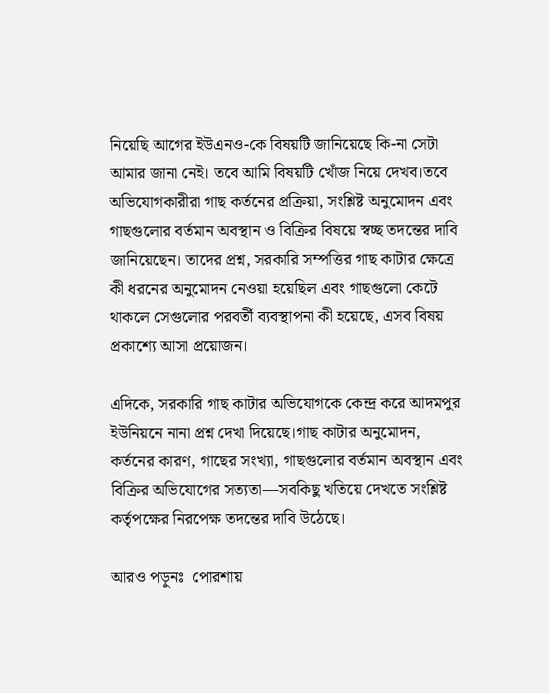নিয়েছি আগের ইউএনও-কে বিষয়টি জানিয়েছে কি-না সেটা আমার জানা নেই। তবে আমি বিষয়টি খোঁজ নিয়ে দেখব।তবে অভিযোগকারীরা গাছ কর্তনের প্রক্রিয়া, সংশ্লিষ্ট অনুমোদন এবং গাছগুলোর বর্তমান অবস্থান ও বিক্রির বিষয়ে স্বচ্ছ তদন্তের দাবি জানিয়েছেন। তাদের প্রশ্ন, সরকারি সম্পত্তির গাছ কাটার ক্ষেত্রে কী ধরনের অনুমোদন নেওয়া হয়েছিল এবং গাছগুলো কেটে থাকলে সেগুলোর পরবর্তী ব্যবস্থাপনা কী হয়েছে, এসব বিষয় প্রকাশ্যে আসা প্রয়োজন।

এদিকে, সরকারি গাছ কাটার অভিযোগকে কেন্দ্র করে আদমপুর ইউনিয়নে নানা প্রশ্ন দেখা দিয়েছে।গাছ কাটার অনুমোদন, কর্তনের কারণ, গাছের সংখ্যা, গাছগুলোর বর্তমান অবস্থান এবং বিক্রির অভিযোগের সত্যতা—সবকিছু খতিয়ে দেখতে সংশ্লিষ্ট কর্তৃপক্ষের নিরপেক্ষ তদন্তের দাবি উঠেছে।

আরও পড়ুনঃ  পোরশায়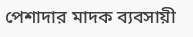পেশাদার মাদক ব্যবসায়ী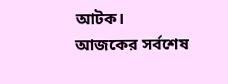আটক।
আজকের সর্বশেষ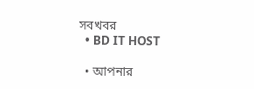সবখবর
  • BD IT HOST

  • আপনার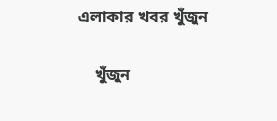এলাকার খবর খুঁজুন

    খুঁজুন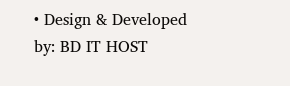• Design & Developed by: BD IT HOST